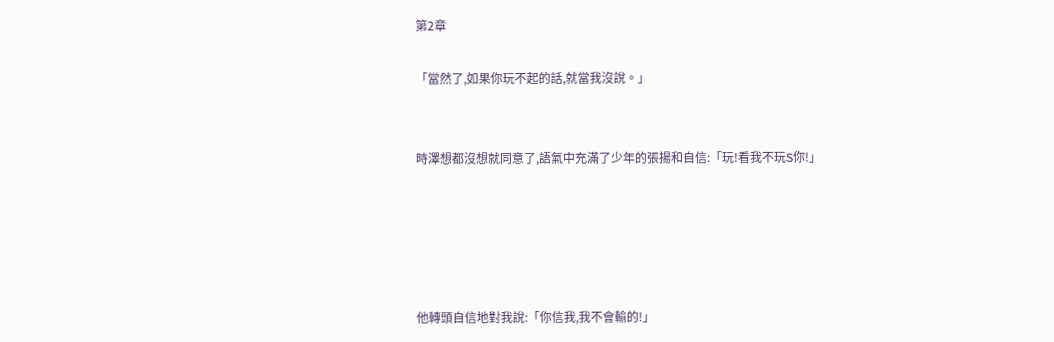第2章

「當然了,如果你玩不起的話,就當我沒說。」


時澤想都沒想就同意了,語氣中充滿了少年的張揚和自信:「玩!看我不玩S你!」





他轉頭自信地對我說:「你信我,我不會輸的!」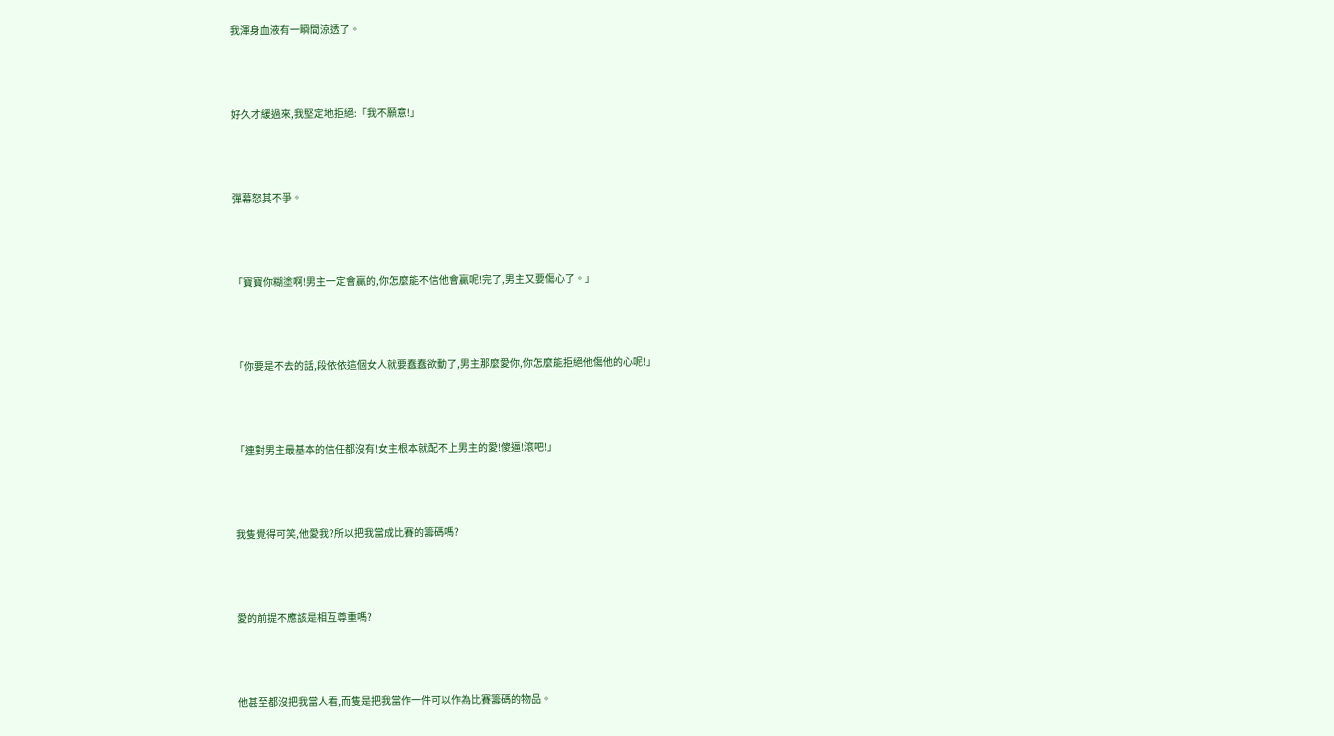我渾身血液有一瞬間涼透了。





好久才緩過來,我堅定地拒絕:「我不願意!」





彈幕怒其不爭。





「寶寶你糊塗啊!男主一定會贏的,你怎麼能不信他會贏呢!完了,男主又要傷心了。」





「你要是不去的話,段依依這個女人就要蠢蠢欲動了,男主那麼愛你,你怎麼能拒絕他傷他的心呢!」





「連對男主最基本的信任都沒有!女主根本就配不上男主的愛!傻逼!滾吧!」





我隻覺得可笑,他愛我?所以把我當成比賽的籌碼嗎?





愛的前提不應該是相互尊重嗎?





他甚至都沒把我當人看,而隻是把我當作一件可以作為比賽籌碼的物品。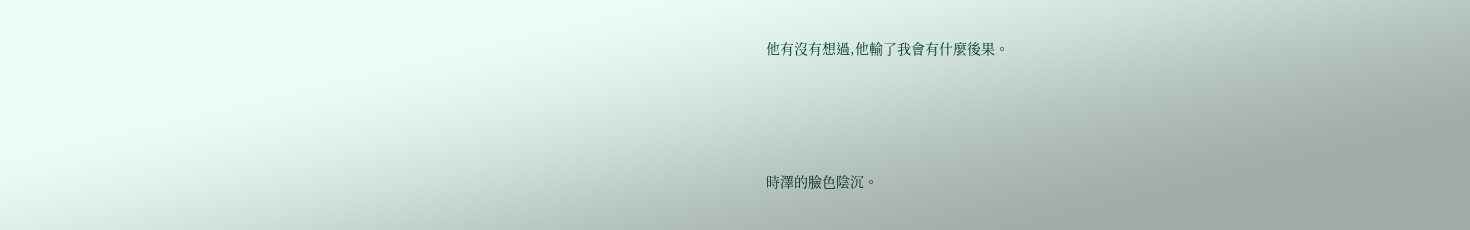他有沒有想過,他輸了我會有什麼後果。





時澤的臉色陰沉。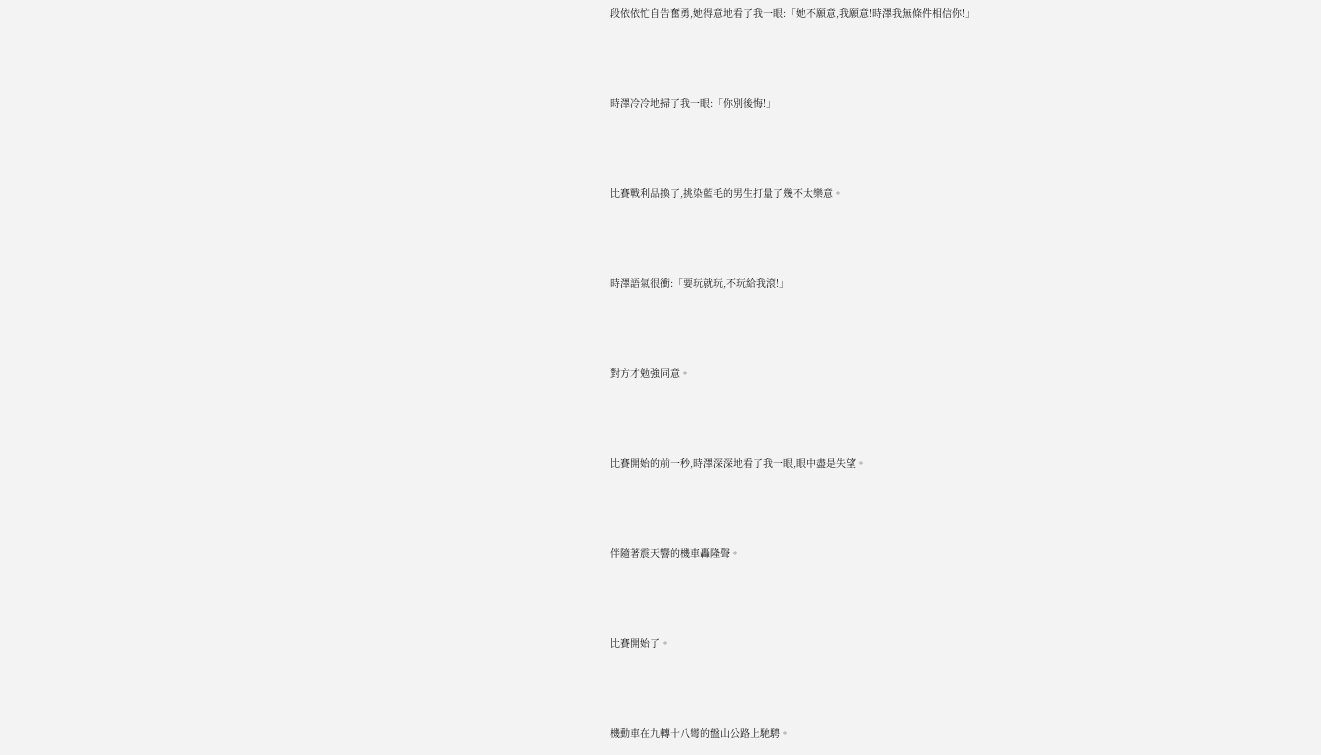段依依忙自告奮勇,她得意地看了我一眼:「她不願意,我願意!時澤我無條件相信你!」





時澤冷冷地掃了我一眼:「你別後悔!」





比賽戰利品換了,挑染藍毛的男生打量了幾不太樂意。





時澤語氣很衝:「要玩就玩,不玩給我滾!」





對方才勉強同意。





比賽開始的前一秒,時澤深深地看了我一眼,眼中盡是失望。





伴隨著震天響的機車轟隆聲。





比賽開始了。





機動車在九轉十八彎的盤山公路上馳騁。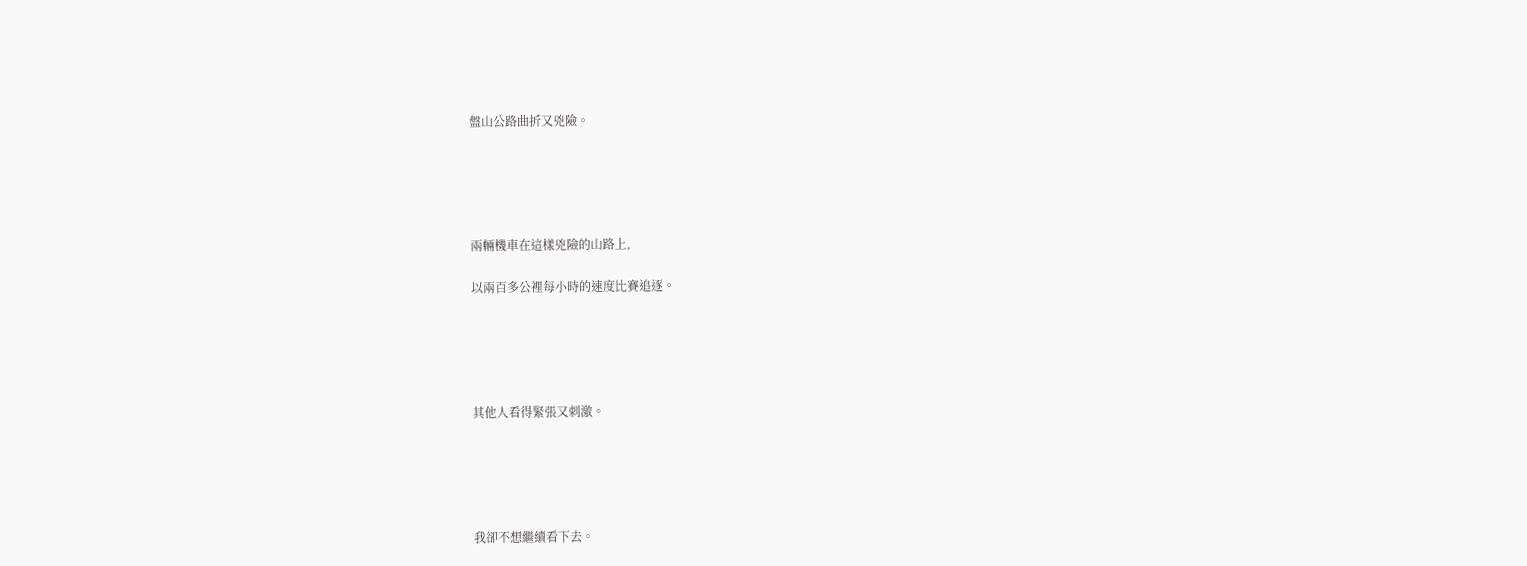盤山公路曲折又兇險。





兩輛機車在這樣兇險的山路上,

以兩百多公裡每小時的速度比賽追逐。





其他人看得緊張又刺激。





我卻不想繼續看下去。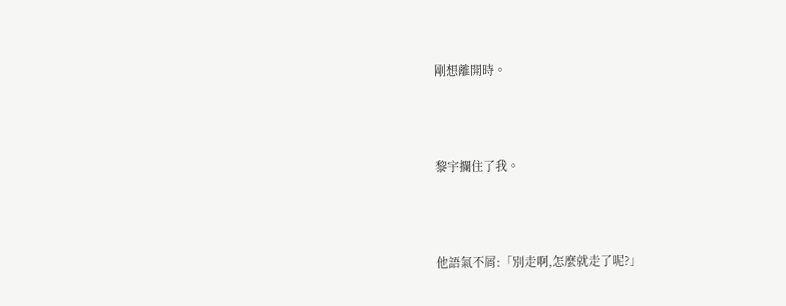剛想離開時。





黎宇攔住了我。





他語氣不屑:「別走啊,怎麼就走了呢?」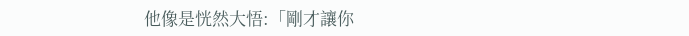他像是恍然大悟:「剛才讓你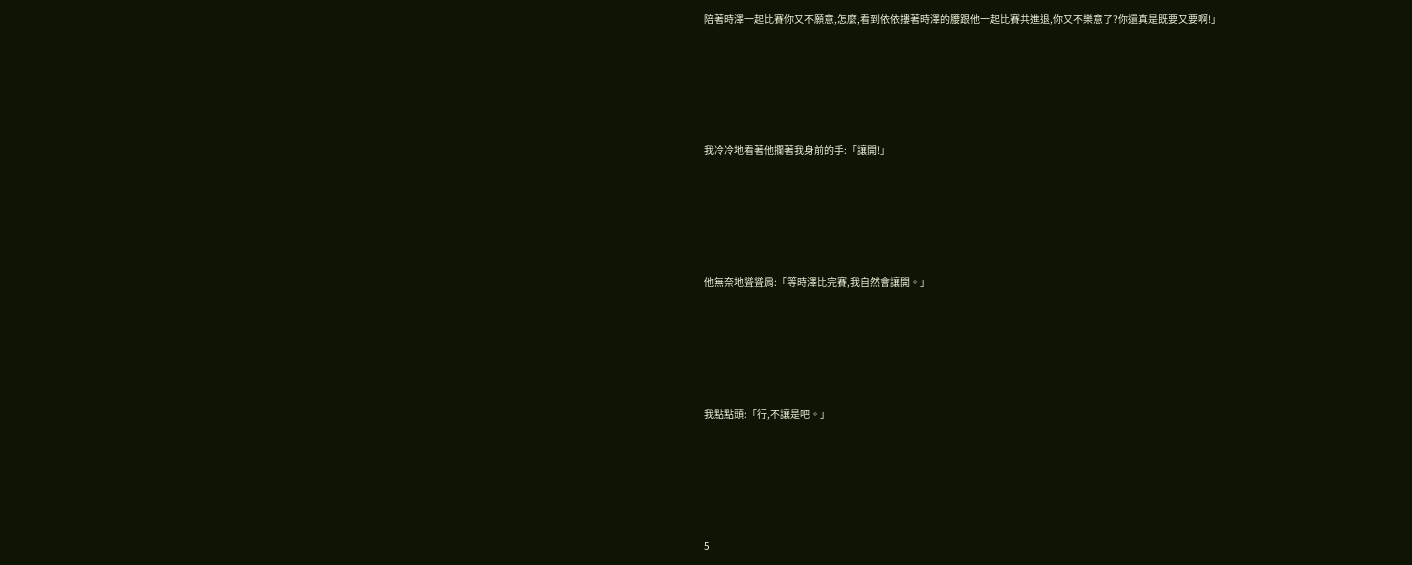陪著時澤一起比賽你又不願意,怎麼,看到依依摟著時澤的腰跟他一起比賽共進退,你又不樂意了?你還真是既要又要啊!」





我冷冷地看著他攔著我身前的手:「讓開!」





他無奈地聳聳肩:「等時澤比完賽,我自然會讓開。」





我點點頭:「行,不讓是吧。」





5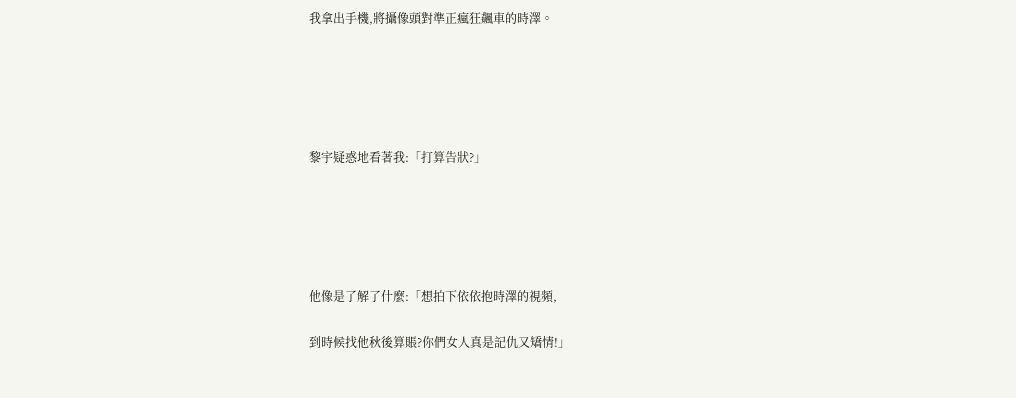我拿出手機,將攝像頭對準正瘋狂飆車的時澤。





黎宇疑惑地看著我:「打算告狀?」





他像是了解了什麼:「想拍下依依抱時澤的視頻,

到時候找他秋後算賬?你們女人真是記仇又矯情!」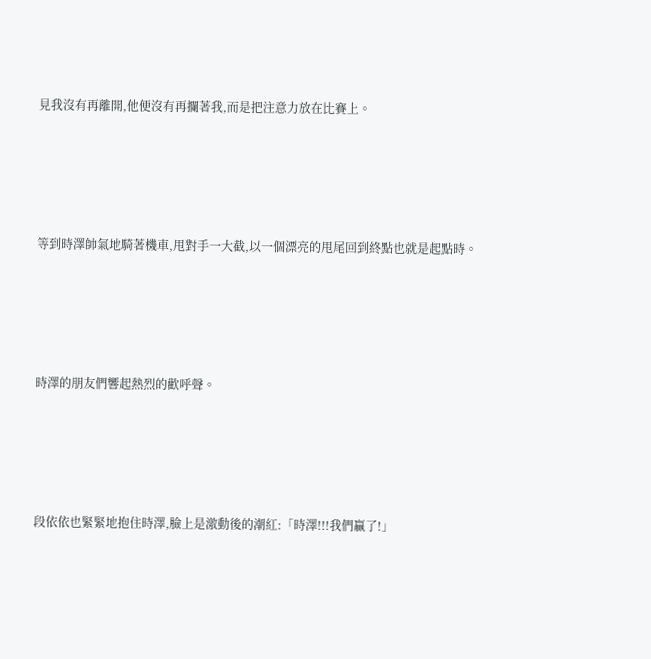見我沒有再離開,他便沒有再攔著我,而是把注意力放在比賽上。





等到時澤帥氣地騎著機車,甩對手一大截,以一個漂亮的甩尾回到終點也就是起點時。





時澤的朋友們響起熱烈的歡呼聲。





段依依也緊緊地抱住時澤,臉上是激動後的潮紅:「時澤!!!我們贏了!」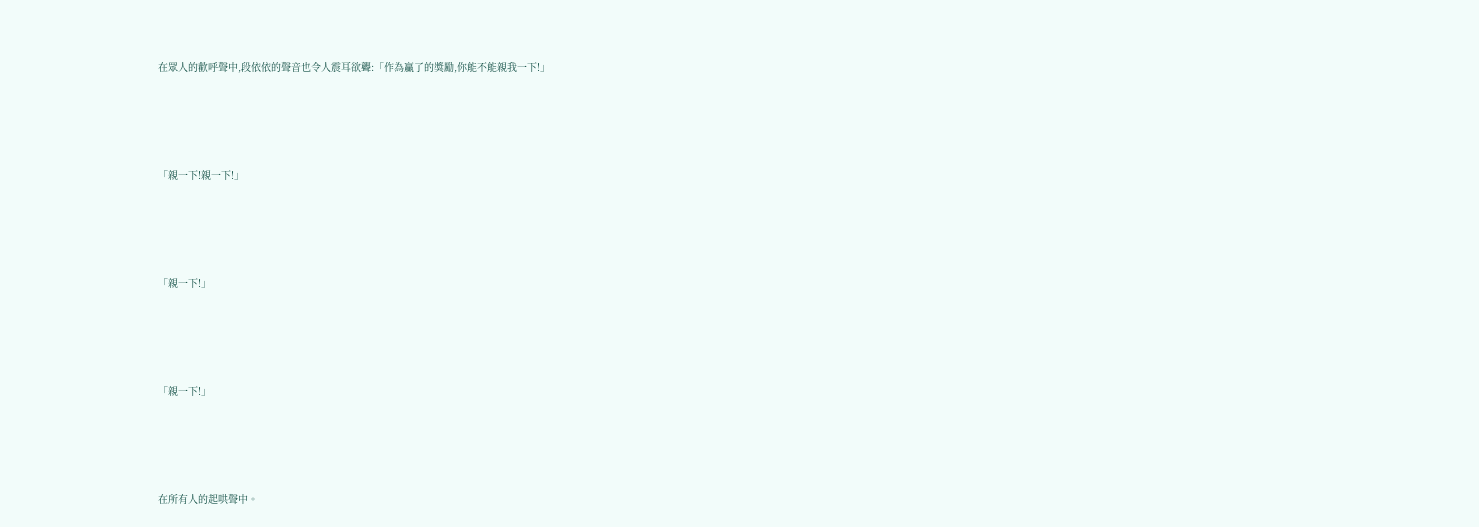在眾人的歡呼聲中,段依依的聲音也令人震耳欲聾:「作為贏了的獎勵,你能不能親我一下!」





「親一下!親一下!」





「親一下!」





「親一下!」





在所有人的起哄聲中。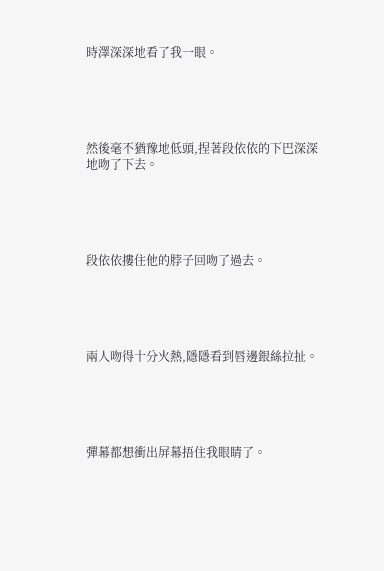時澤深深地看了我一眼。





然後毫不猶豫地低頭,捏著段依依的下巴深深地吻了下去。





段依依摟住他的脖子回吻了過去。





兩人吻得十分火熱,隱隱看到唇邊銀絲拉扯。





彈幕都想衝出屏幕捂住我眼睛了。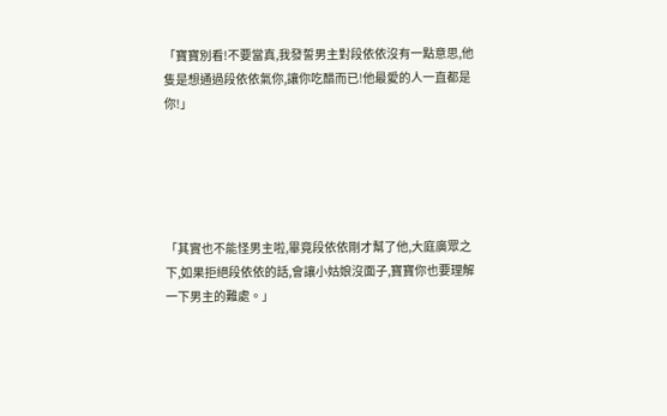「寶寶別看!不要當真,我發誓男主對段依依沒有一點意思,他隻是想通過段依依氣你,讓你吃醋而已!他最愛的人一直都是你!」





「其實也不能怪男主啦,畢竟段依依剛才幫了他,大庭廣眾之下,如果拒絕段依依的話,會讓小姑娘沒面子,寶寶你也要理解一下男主的難處。」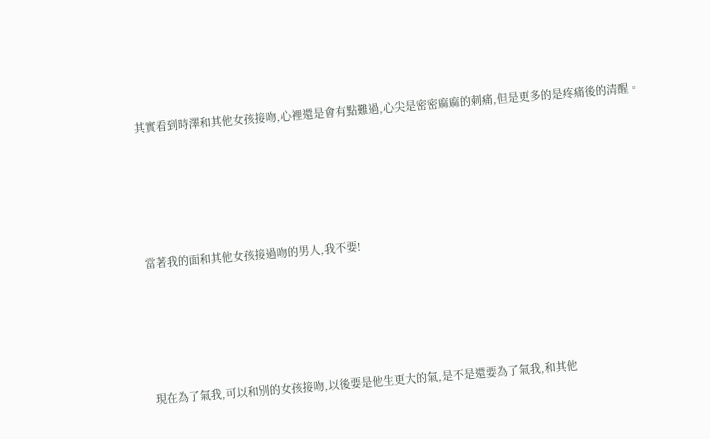其實看到時澤和其他女孩接吻,心裡還是會有點難過,心尖是密密麻麻的刺痛,但是更多的是疼痛後的清醒。





當著我的面和其他女孩接過吻的男人,我不要!





現在為了氣我,可以和別的女孩接吻,以後要是他生更大的氣,是不是還要為了氣我,和其他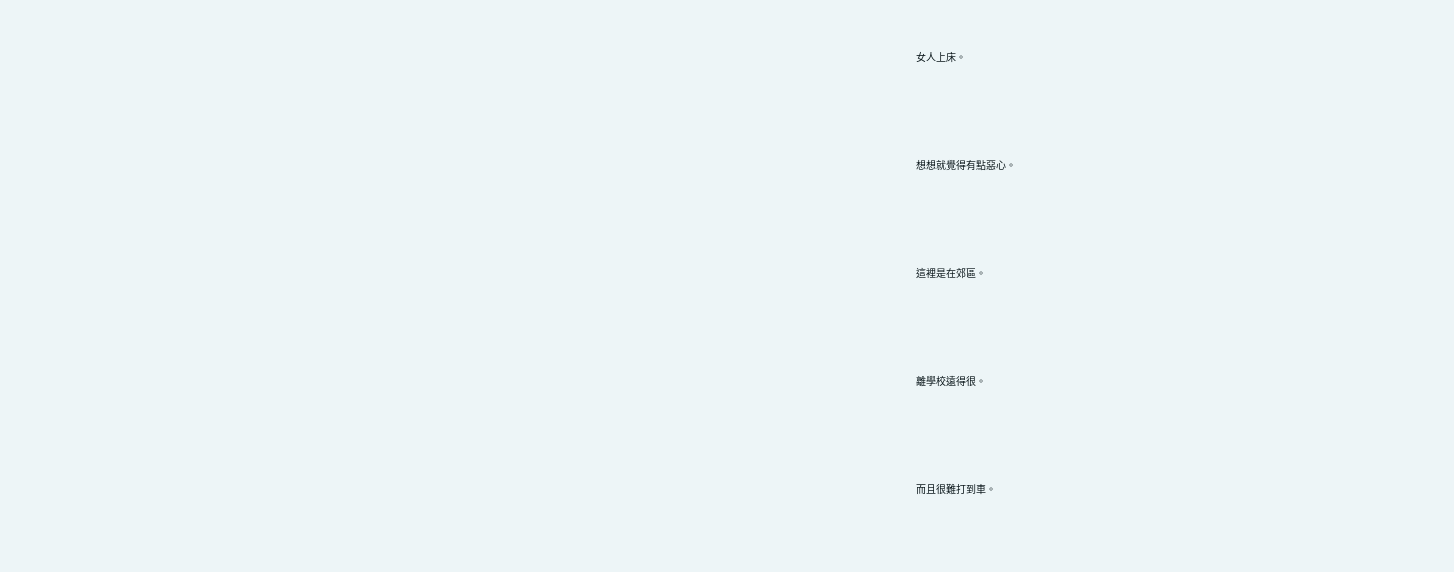女人上床。





想想就覺得有點惡心。





這裡是在郊區。





離學校遠得很。





而且很難打到車。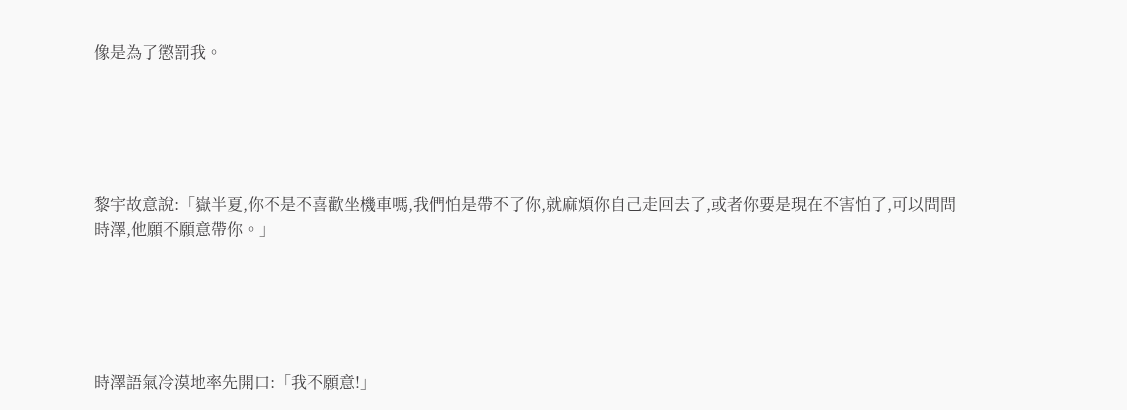像是為了懲罰我。





黎宇故意說:「嶽半夏,你不是不喜歡坐機車嗎,我們怕是帶不了你,就麻煩你自己走回去了,或者你要是現在不害怕了,可以問問時澤,他願不願意帶你。」





時澤語氣冷漠地率先開口:「我不願意!」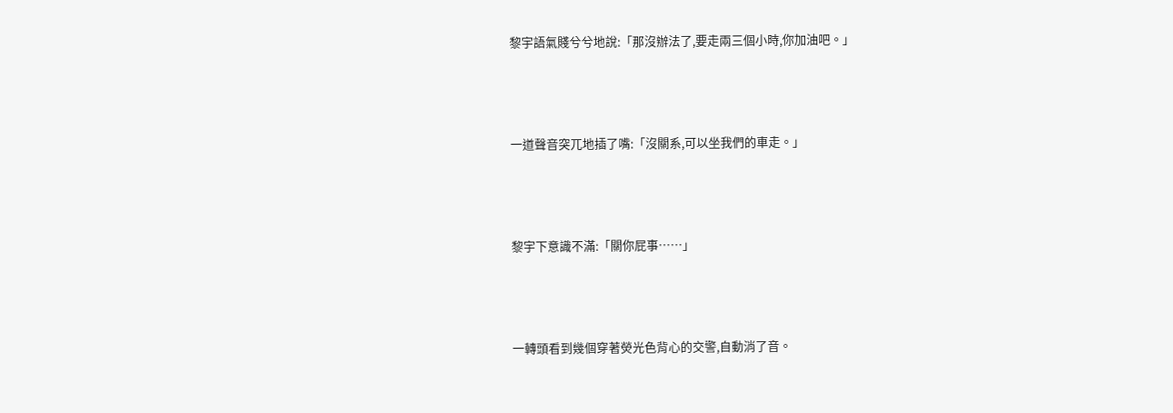黎宇語氣賤兮兮地說:「那沒辦法了,要走兩三個小時,你加油吧。」





一道聲音突兀地插了嘴:「沒關系,可以坐我們的車走。」





黎宇下意識不滿:「關你屁事……」





一轉頭看到幾個穿著熒光色背心的交警,自動消了音。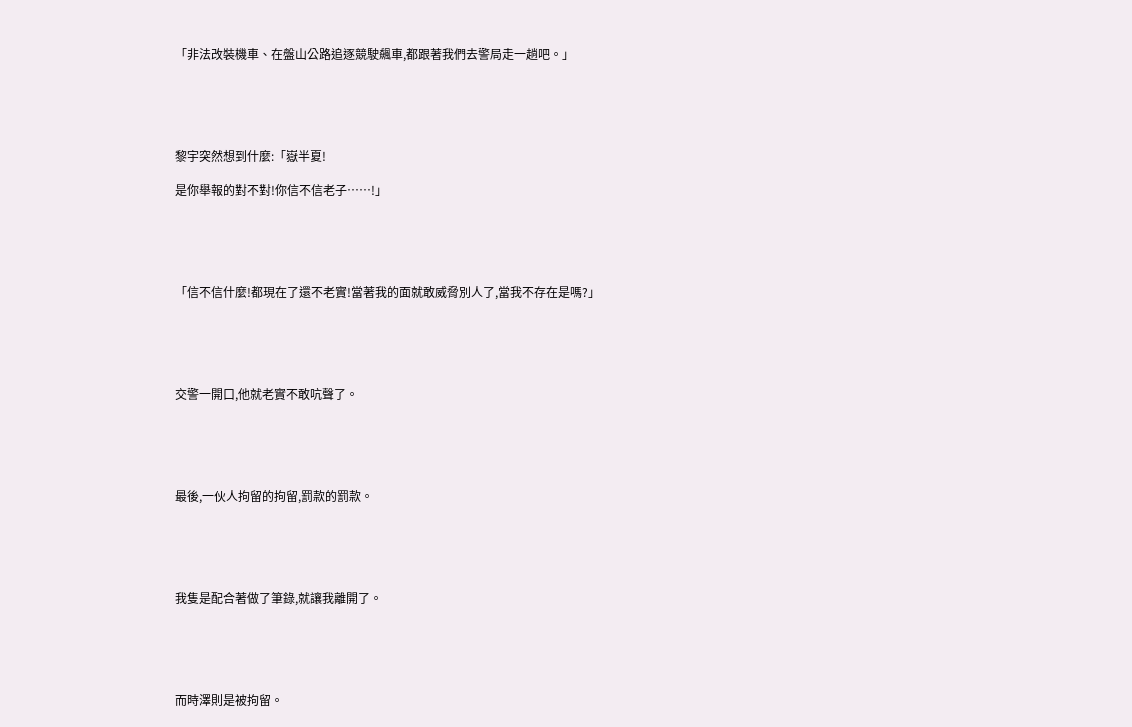「非法改裝機車、在盤山公路追逐競駛飆車,都跟著我們去警局走一趟吧。」





黎宇突然想到什麼:「嶽半夏!

是你舉報的對不對!你信不信老子……!」





「信不信什麼!都現在了還不老實!當著我的面就敢威脅別人了,當我不存在是嗎?」





交警一開口,他就老實不敢吭聲了。





最後,一伙人拘留的拘留,罰款的罰款。





我隻是配合著做了筆錄,就讓我離開了。





而時澤則是被拘留。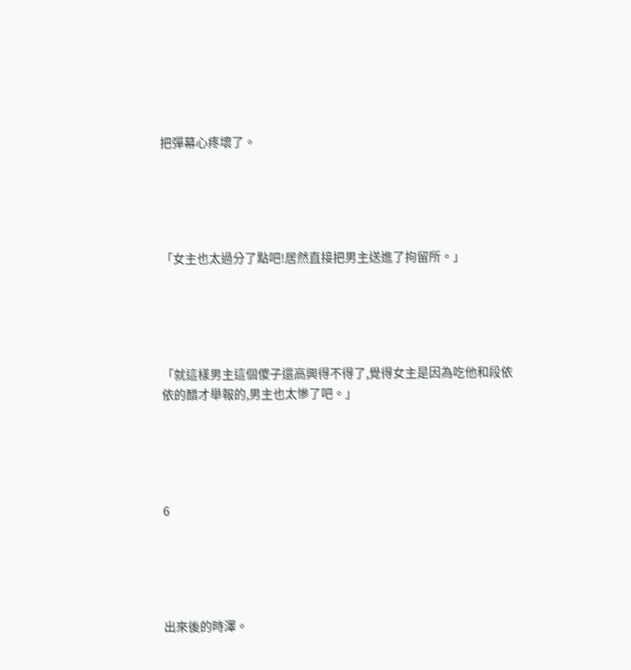把彈幕心疼壞了。





「女主也太過分了點吧!居然直接把男主送進了拘留所。」





「就這樣男主這個傻子還高興得不得了,覺得女主是因為吃他和段依依的醋才舉報的,男主也太慘了吧。」





6





出來後的時澤。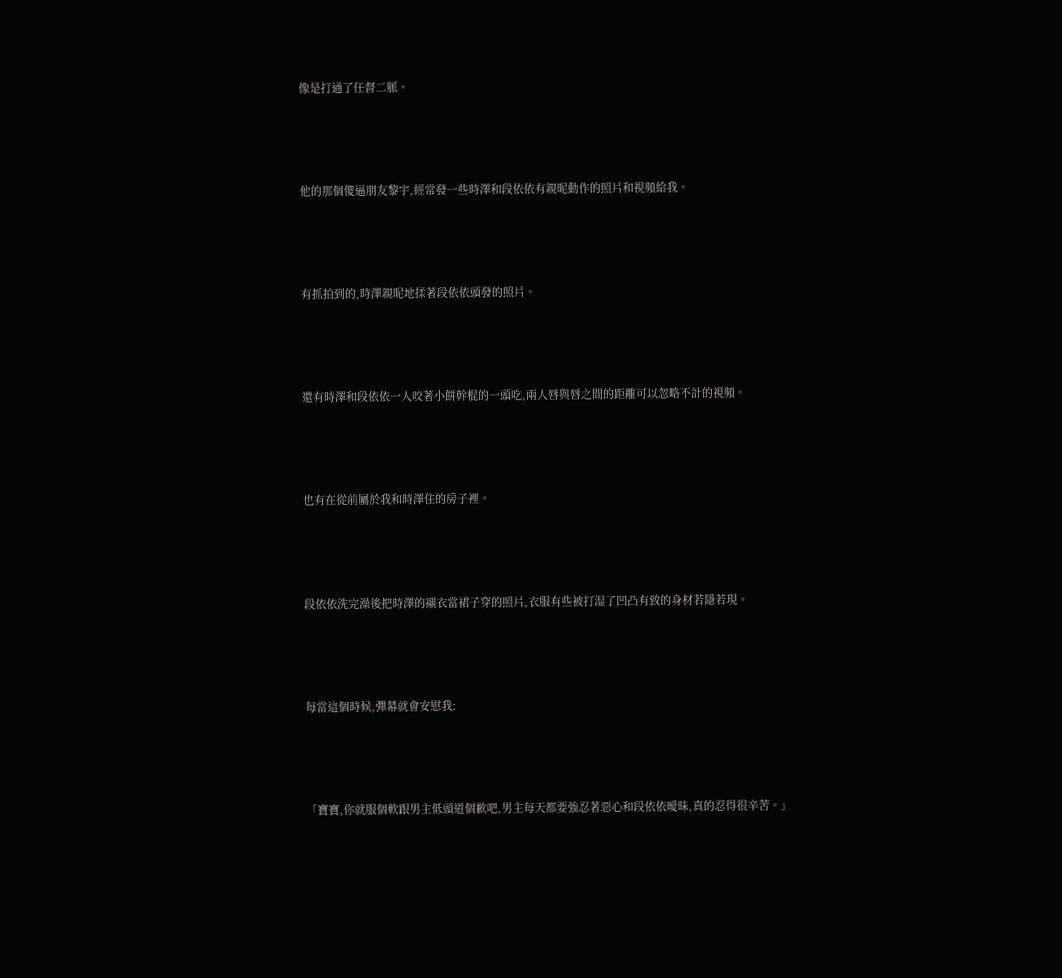像是打通了任督二脈。





他的那個傻逼朋友黎宇,經常發一些時澤和段依依有親昵動作的照片和視頻給我。





有抓拍到的,時澤親昵地揉著段依依頭發的照片。





還有時澤和段依依一人咬著小餅幹棍的一頭吃,兩人唇與唇之間的距離可以忽略不計的視頻。





也有在從前屬於我和時澤住的房子裡。





段依依洗完澡後把時澤的襯衣當裙子穿的照片,衣服有些被打湿了凹凸有致的身材若隱若現。





每當這個時候,彈幕就會安慰我:





「寶寶,你就服個軟跟男主低頭道個歉吧,男主每天都要強忍著惡心和段依依曖昧,真的忍得很辛苦。」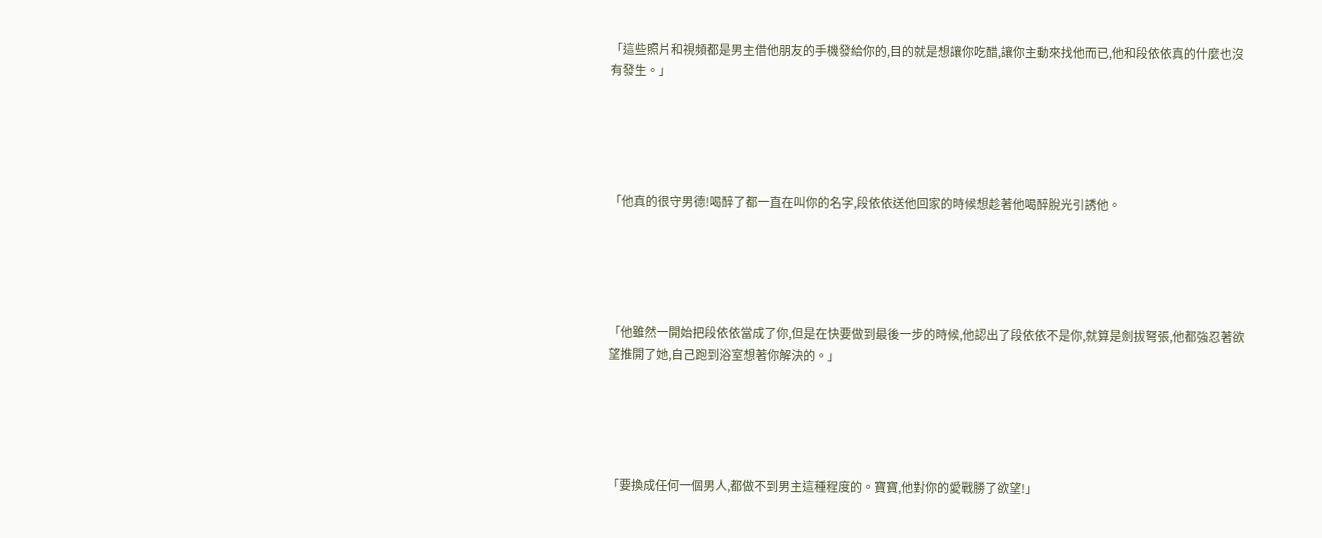「這些照片和視頻都是男主借他朋友的手機發給你的,目的就是想讓你吃醋,讓你主動來找他而已,他和段依依真的什麼也沒有發生。」





「他真的很守男德!喝醉了都一直在叫你的名字,段依依送他回家的時候想趁著他喝醉脫光引誘他。





「他雖然一開始把段依依當成了你,但是在快要做到最後一步的時候,他認出了段依依不是你,就算是劍拔弩張,他都強忍著欲望推開了她,自己跑到浴室想著你解決的。」





「要換成任何一個男人,都做不到男主這種程度的。寶寶,他對你的愛戰勝了欲望!」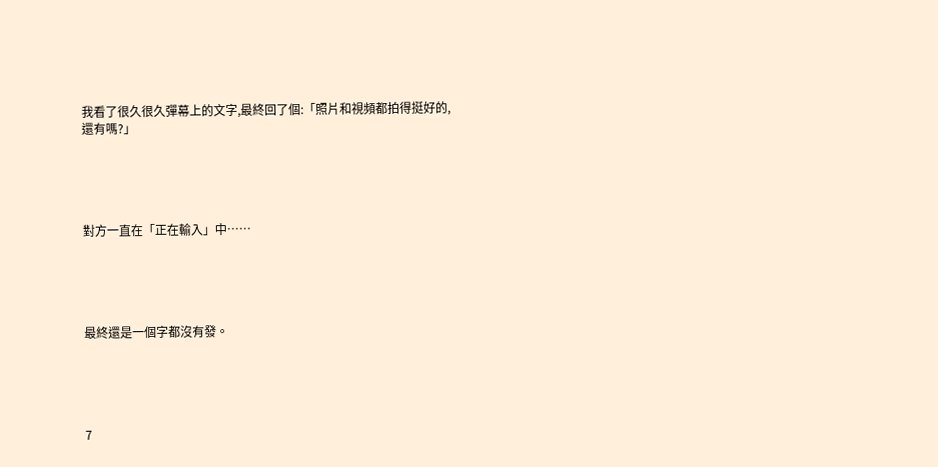我看了很久很久彈幕上的文字,最終回了個:「照片和視頻都拍得挺好的,還有嗎?」





對方一直在「正在輸入」中……





最終還是一個字都沒有發。





7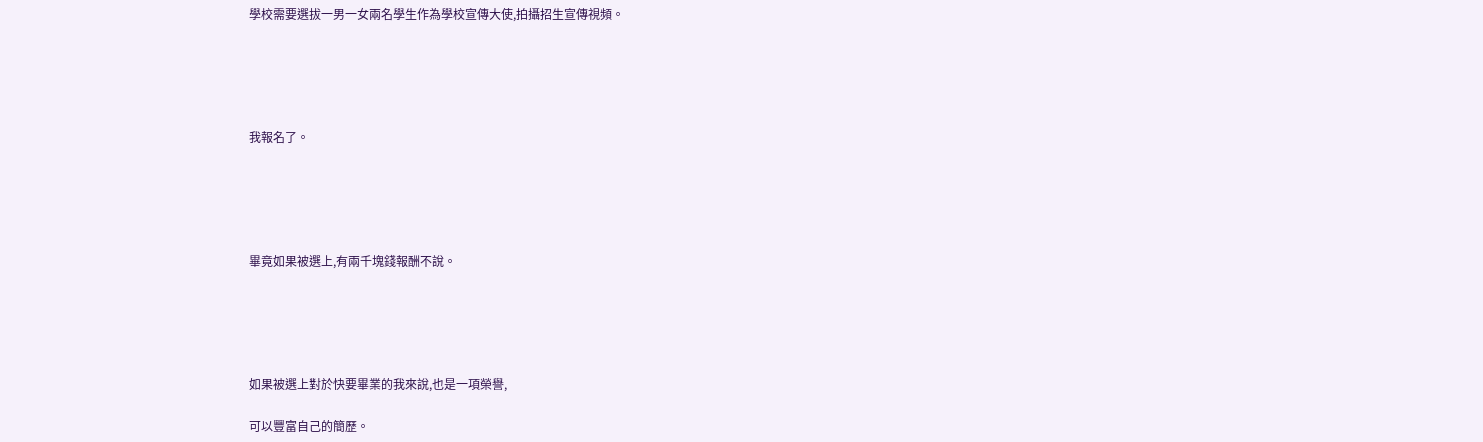學校需要選拔一男一女兩名學生作為學校宣傳大使,拍攝招生宣傳視頻。





我報名了。





畢竟如果被選上,有兩千塊錢報酬不說。





如果被選上對於快要畢業的我來說,也是一項榮譽,

可以豐富自己的簡歷。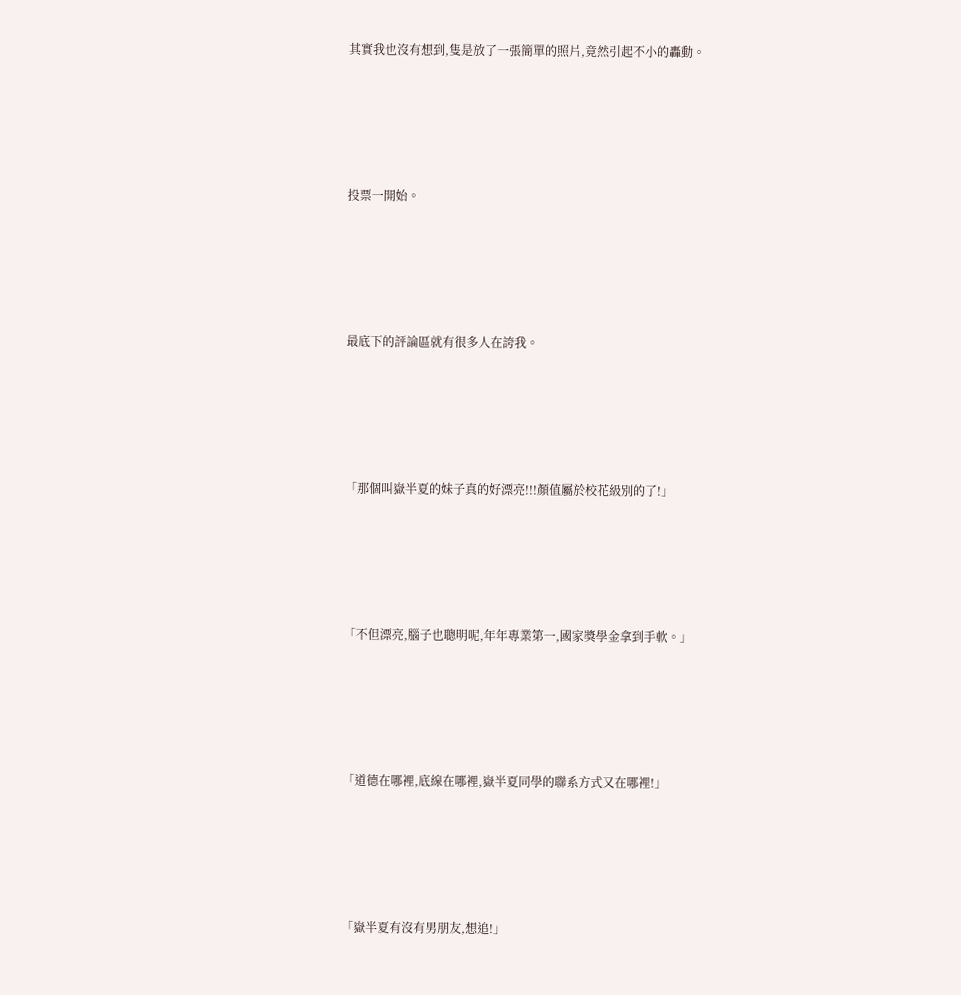其實我也沒有想到,隻是放了一張簡單的照片,竟然引起不小的轟動。





投票一開始。





最底下的評論區就有很多人在誇我。





「那個叫嶽半夏的妹子真的好漂亮!!!顏值屬於校花級別的了!」





「不但漂亮,腦子也聰明呢,年年專業第一,國家獎學金拿到手軟。」





「道德在哪裡,底線在哪裡,嶽半夏同學的聯系方式又在哪裡!」





「嶽半夏有沒有男朋友,想追!」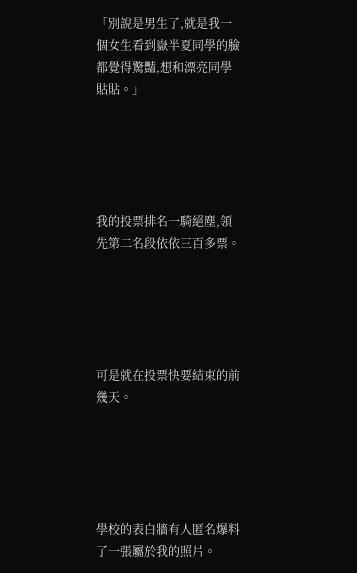「別說是男生了,就是我一個女生看到嶽半夏同學的臉都覺得驚豔,想和漂亮同學貼貼。」





我的投票排名一騎絕塵,領先第二名段依依三百多票。





可是就在投票快要結束的前幾天。





學校的表白牆有人匿名爆料了一張屬於我的照片。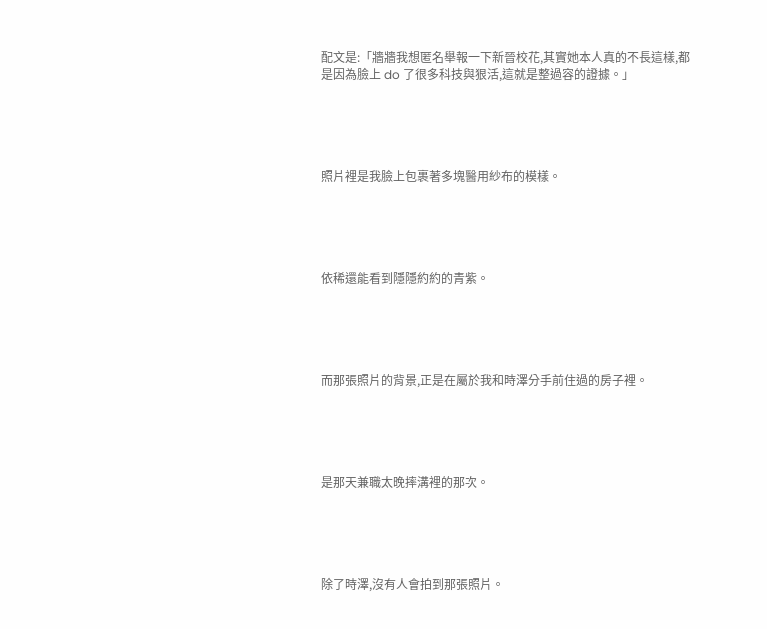配文是:「牆牆我想匿名舉報一下新晉校花,其實她本人真的不長這樣,都是因為臉上 do 了很多科技與狠活,這就是整過容的證據。」





照片裡是我臉上包裹著多塊醫用紗布的模樣。





依稀還能看到隱隱約約的青紫。





而那張照片的背景,正是在屬於我和時澤分手前住過的房子裡。





是那天兼職太晚摔溝裡的那次。





除了時澤,沒有人會拍到那張照片。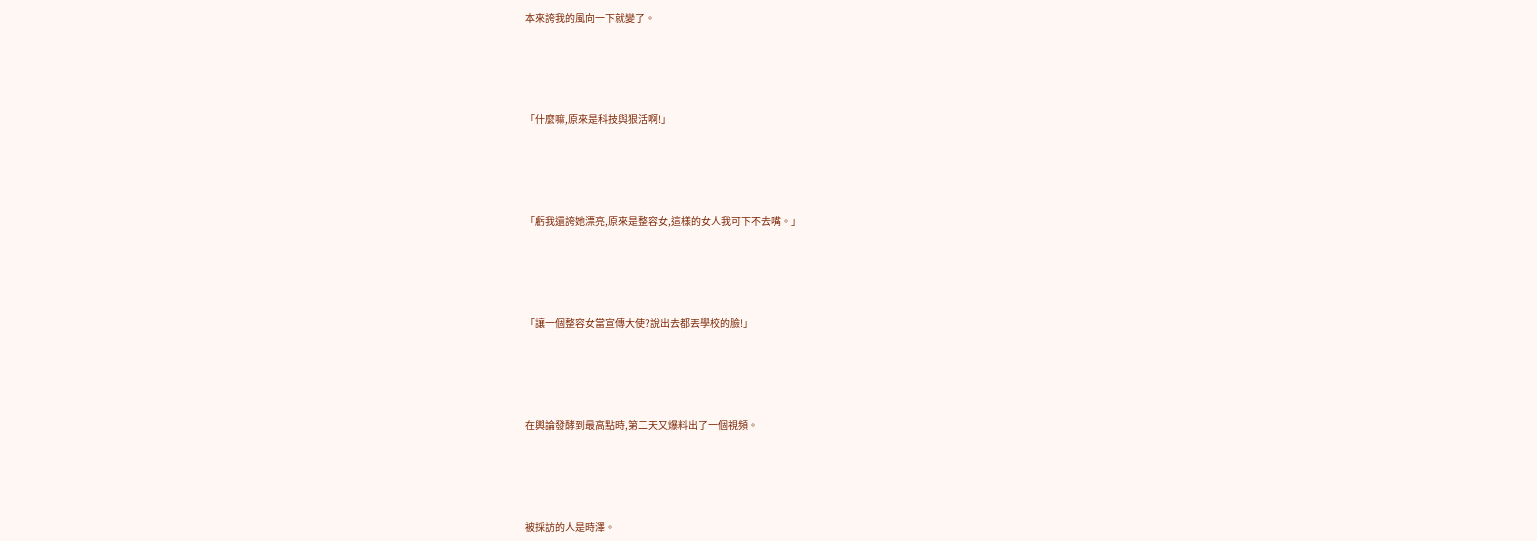本來誇我的風向一下就變了。





「什麼嘛,原來是科技與狠活啊!」





「虧我還誇她漂亮,原來是整容女,這樣的女人我可下不去嘴。」





「讓一個整容女當宣傳大使?說出去都丟學校的臉!」





在輿論發酵到最高點時,第二天又爆料出了一個視頻。





被採訪的人是時澤。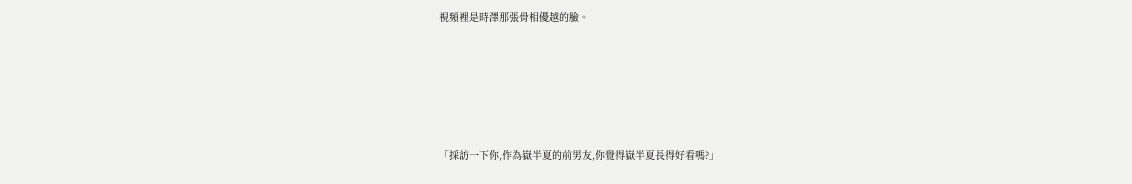視頻裡是時澤那張骨相優越的臉。





「採訪一下你,作為嶽半夏的前男友,你覺得嶽半夏長得好看嗎?」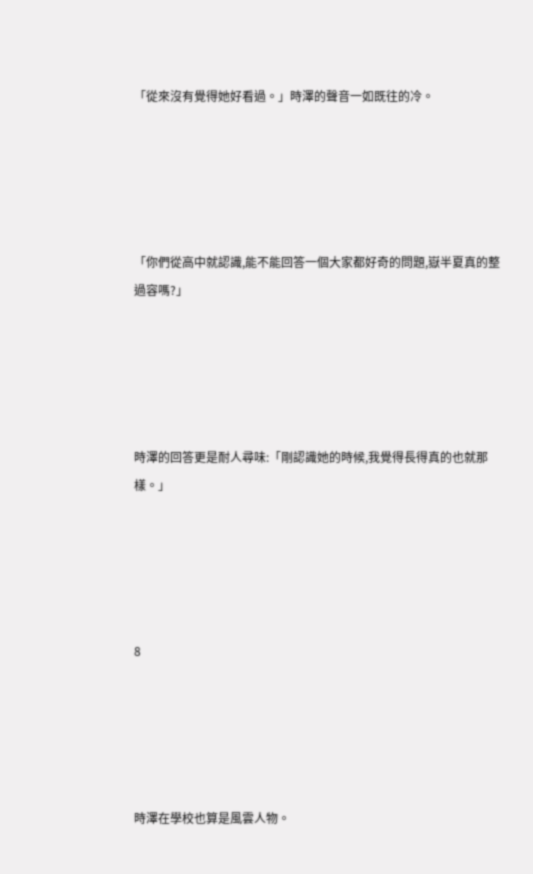「從來沒有覺得她好看過。」時澤的聲音一如既往的冷。





「你們從高中就認識,能不能回答一個大家都好奇的問題,嶽半夏真的整過容嗎?」





時澤的回答更是耐人尋味:「剛認識她的時候,我覺得長得真的也就那樣。」





8





時澤在學校也算是風雲人物。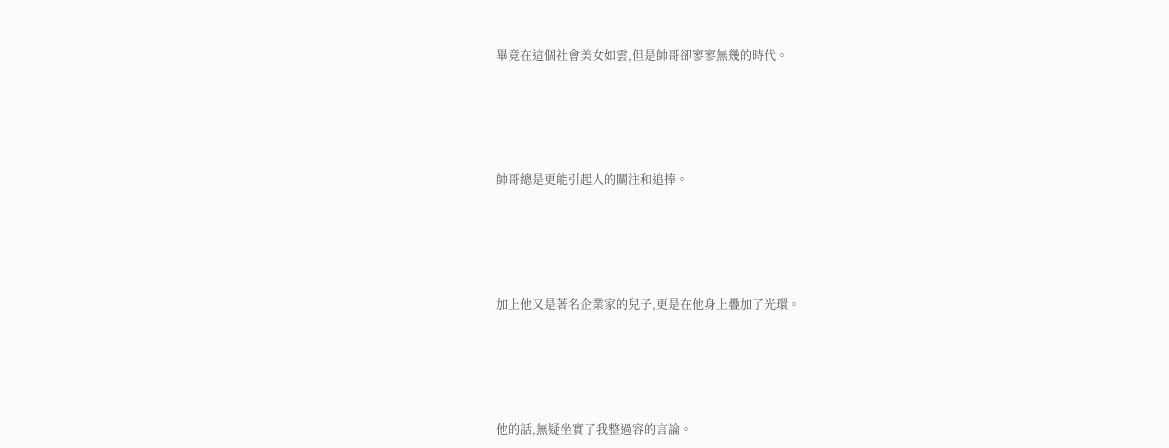畢竟在這個社會美女如雲,但是帥哥卻寥寥無幾的時代。





帥哥總是更能引起人的關注和追捧。





加上他又是著名企業家的兒子,更是在他身上疊加了光環。





他的話,無疑坐實了我整過容的言論。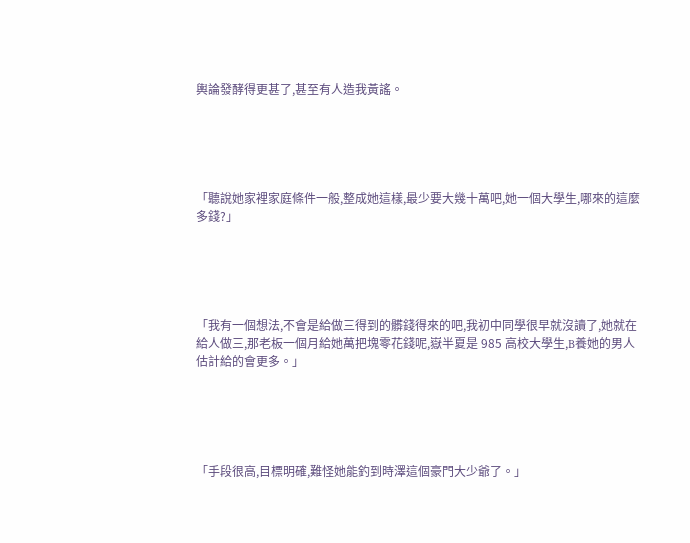輿論發酵得更甚了,甚至有人造我黃謠。





「聽說她家裡家庭條件一般,整成她這樣,最少要大幾十萬吧,她一個大學生,哪來的這麼多錢?」





「我有一個想法,不會是給做三得到的髒錢得來的吧,我初中同學很早就沒讀了,她就在給人做三,那老板一個月給她萬把塊零花錢呢,嶽半夏是 985 高校大學生,B養她的男人估計給的會更多。」





「手段很高,目標明確,難怪她能釣到時澤這個豪門大少爺了。」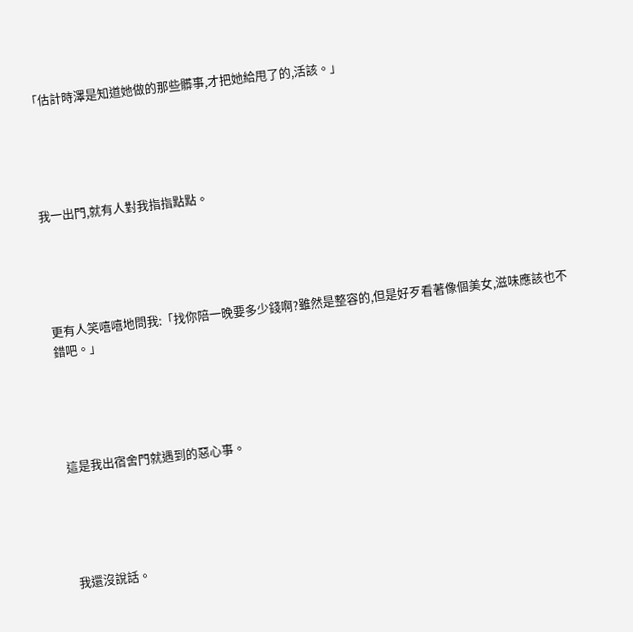「估計時澤是知道她做的那些髒事,才把她給甩了的,活該。」





我一出門,就有人對我指指點點。





更有人笑嘻嘻地問我:「找你陪一晚要多少錢啊?雖然是整容的,但是好歹看著像個美女,滋味應該也不錯吧。」





這是我出宿舍門就遇到的惡心事。





我還沒說話。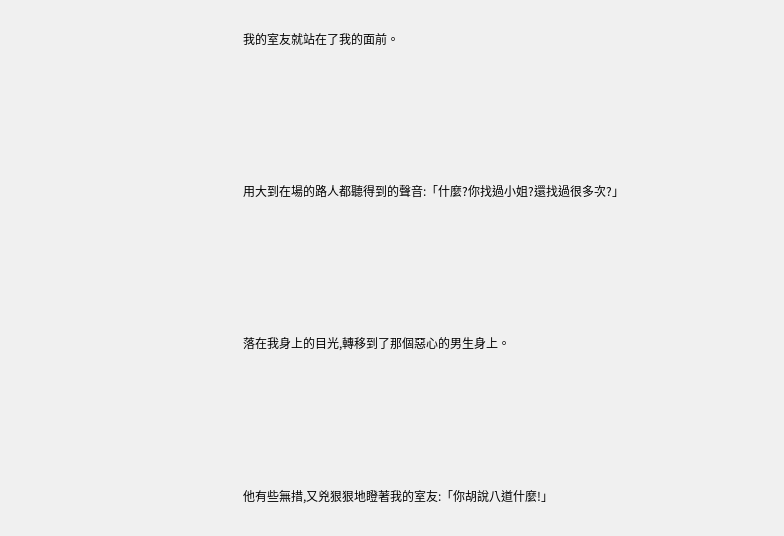我的室友就站在了我的面前。





用大到在場的路人都聽得到的聲音:「什麼?你找過小姐?還找過很多次?」





落在我身上的目光,轉移到了那個惡心的男生身上。





他有些無措,又兇狠狠地瞪著我的室友:「你胡說八道什麼!」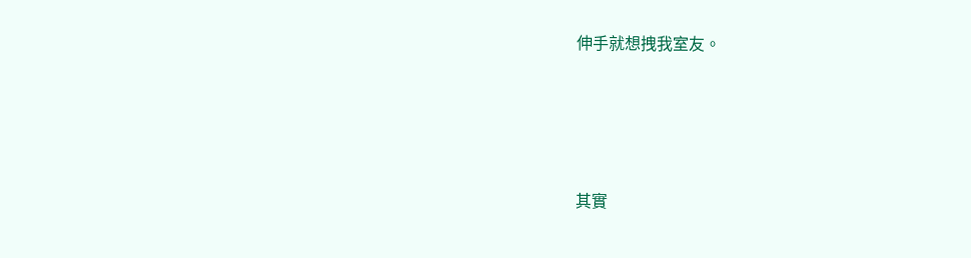伸手就想拽我室友。





其實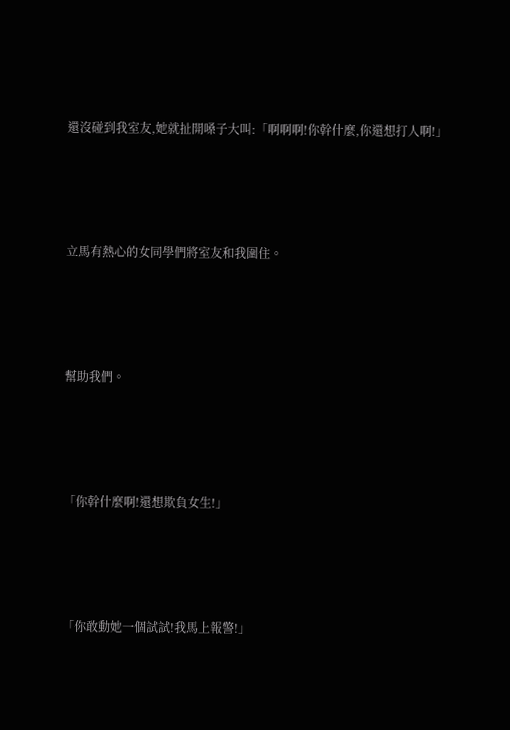還沒碰到我室友,她就扯開嗓子大叫:「啊啊啊!你幹什麼,你還想打人啊!」





立馬有熱心的女同學們將室友和我圍住。





幫助我們。





「你幹什麼啊!還想欺負女生!」





「你敢動她一個試試!我馬上報警!」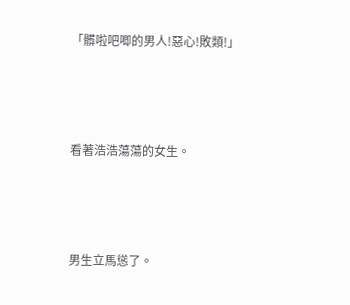「髒啦吧唧的男人!惡心!敗類!」





看著浩浩蕩蕩的女生。





男生立馬慫了。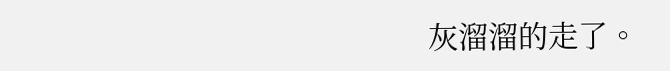灰溜溜的走了。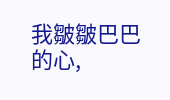我皺皺巴巴的心,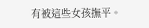有被這些女孩撫平。